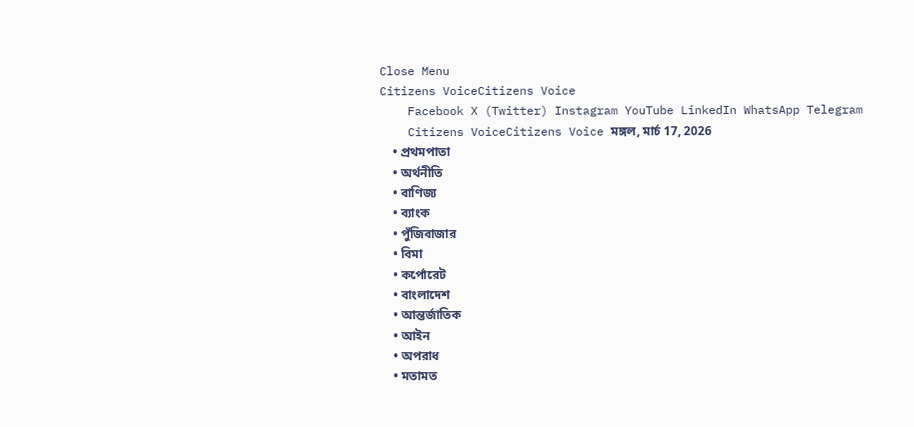Close Menu
Citizens VoiceCitizens Voice
    Facebook X (Twitter) Instagram YouTube LinkedIn WhatsApp Telegram
    Citizens VoiceCitizens Voice মঙ্গল, মার্চ 17, 2026
    • প্রথমপাতা
    • অর্থনীতি
    • বাণিজ্য
    • ব্যাংক
    • পুঁজিবাজার
    • বিমা
    • কর্পোরেট
    • বাংলাদেশ
    • আন্তর্জাতিক
    • আইন
    • অপরাধ
    • মতামত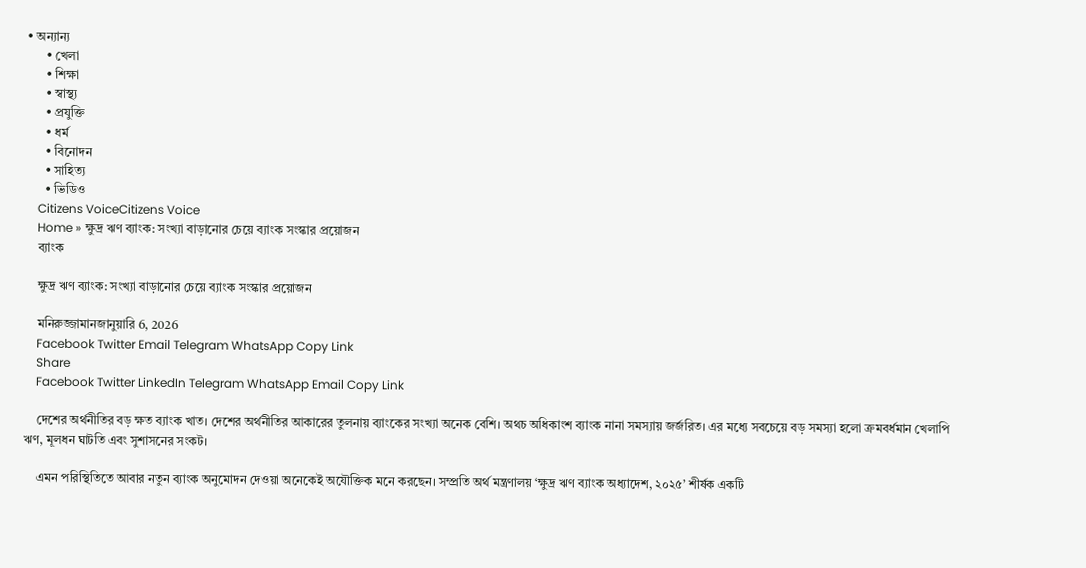• অন্যান্য
      • খেলা
      • শিক্ষা
      • স্বাস্থ্য
      • প্রযুক্তি
      • ধর্ম
      • বিনোদন
      • সাহিত্য
      • ভিডিও
    Citizens VoiceCitizens Voice
    Home » ক্ষুদ্র ঋণ ব্যাংক: সংখ্যা বাড়ানোর চেয়ে ব্যাংক সংস্কার প্রয়োজন
    ব্যাংক

    ক্ষুদ্র ঋণ ব্যাংক: সংখ্যা বাড়ানোর চেয়ে ব্যাংক সংস্কার প্রয়োজন

    মনিরুজ্জামানজানুয়ারি 6, 2026
    Facebook Twitter Email Telegram WhatsApp Copy Link
    Share
    Facebook Twitter LinkedIn Telegram WhatsApp Email Copy Link

    দেশের অর্থনীতির বড় ক্ষত ব্যাংক খাত। দেশের অর্থনীতির আকারের তুলনায় ব্যাংকের সংখ্যা অনেক বেশি। অথচ অধিকাংশ ব্যাংক নানা সমস্যায় জর্জরিত। এর মধ্যে সবচেয়ে বড় সমস্যা হলো ক্রমবর্ধমান খেলাপি ঋণ, মূলধন ঘাটতি এবং সুশাসনের সংকট।

    এমন পরিস্থিতিতে আবার নতুন ব্যাংক অনুমোদন দেওয়া অনেকেই অযৌক্তিক মনে করছেন। সম্প্রতি অর্থ মন্ত্রণালয় ‘ক্ষুদ্র ঋণ ব্যাংক অধ্যাদেশ, ২০২৫’ শীর্ষক একটি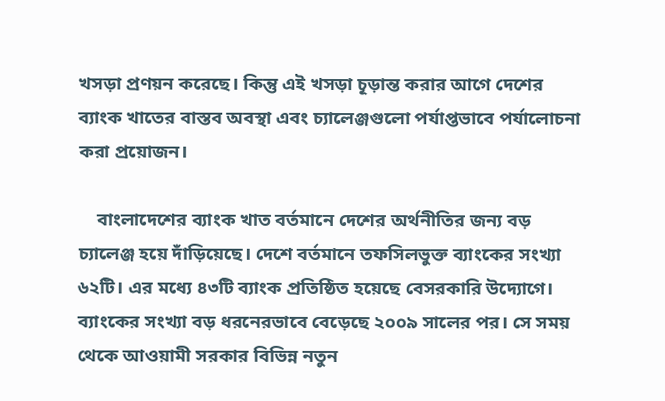খসড়া প্রণয়ন করেছে। কিন্তু এই খসড়া চূড়ান্ত করার আগে দেশের ব্যাংক খাতের বাস্তব অবস্থা এবং চ্যালেঞ্জগুলো পর্যাপ্তভাবে পর্যালোচনা করা প্রয়োজন।

    বাংলাদেশের ব্যাংক খাত বর্তমানে দেশের অর্থনীতির জন্য বড় চ্যালেঞ্জ হয়ে দাঁড়িয়েছে। দেশে বর্তমানে তফসিলভুক্ত ব্যাংকের সংখ্যা ৬২টি। এর মধ্যে ৪৩টি ব্যাংক প্রতিষ্ঠিত হয়েছে বেসরকারি উদ্যোগে। ব্যাংকের সংখ্যা বড় ধরনেরভাবে বেড়েছে ২০০৯ সালের পর। সে সময় থেকে আওয়ামী সরকার বিভিন্ন নতুন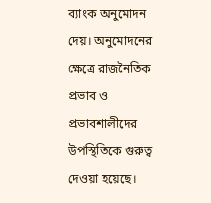ব্যাংক অনুমোদন দেয়। অনুমোদনের ক্ষেত্রে রাজনৈতিক প্রভাব ও প্রভাবশালীদের উপস্থিতিকে গুরুত্ব দেওয়া হয়েছে।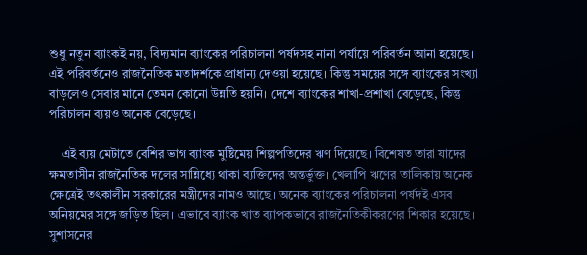শুধু নতুন ব্যাংকই নয়, বিদ্যমান ব্যাংকের পরিচালনা পর্ষদসহ নানা পর্যায়ে পরিবর্তন আনা হয়েছে। এই পরিবর্তনেও রাজনৈতিক মতাদর্শকে প্রাধান্য দেওয়া হয়েছে। কিন্তু সময়ের সঙ্গে ব্যাংকের সংখ্যা বাড়লেও সেবার মানে তেমন কোনো উন্নতি হয়নি। দেশে ব্যাংকের শাখা-প্রশাখা বেড়েছে, কিন্তু পরিচালন ব্যয়ও অনেক বেড়েছে।

    এই ব্যয় মেটাতে বেশির ভাগ ব্যাংক মুষ্টিমেয় শিল্পপতিদের ঋণ দিয়েছে। বিশেষত তারা যাদের ক্ষমতাসীন রাজনৈতিক দলের সান্নিধ্যে থাকা ব্যক্তিদের অন্তর্ভুক্ত। খেলাপি ঋণের তালিকায় অনেক ক্ষেত্রেই তৎকালীন সরকারের মন্ত্রীদের নামও আছে। অনেক ব্যাংকের পরিচালনা পর্ষদই এসব অনিয়মের সঙ্গে জড়িত ছিল। এভাবে ব্যাংক খাত ব্যাপকভাবে রাজনৈতিকীকরণের শিকার হয়েছে। সুশাসনের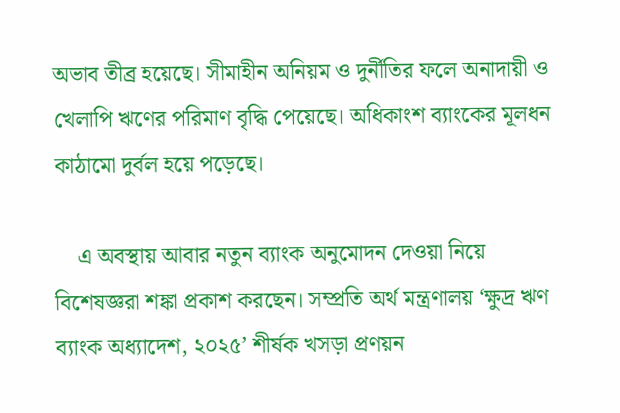অভাব তীব্র হয়েছে। সীমাহীন অনিয়ম ও দুর্নীতির ফলে অনাদায়ী ও খেলাপি ঋণের পরিমাণ বৃদ্ধি পেয়েছে। অধিকাংশ ব্যাংকের মূলধন কাঠামো দুর্বল হয়ে পড়েছে।

    এ অবস্থায় আবার নতুন ব্যাংক অনুমোদন দেওয়া নিয়ে বিশেষজ্ঞরা শঙ্কা প্রকাশ করছেন। সম্প্রতি অর্থ মন্ত্রণালয় ‘ক্ষুদ্র ঋণ ব্যাংক অধ্যাদেশ, ২০২৫’ শীর্ষক খসড়া প্রণয়ন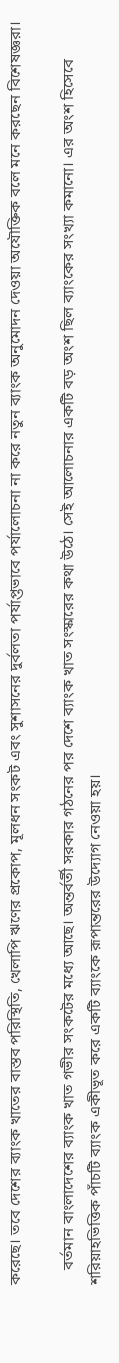করেছে। তবে দেশের ব্যাংক খাতের বাস্তব পরিস্থিতি, খেলাপি ঋণের প্রকোপ, মূলধন সংকট এবং সুশাসনের দুর্বলতা পর্যাপ্তভাবে পর্যালোচনা না করে নতুন ব্যাংক অনুমোদন দেওয়া অযৌক্তিক বলে মনে করছেন বিশেষজ্ঞরা।

    বর্তমান বাংলাদেশের ব্যাংক খাত গভীর সংকটের মধ্যে আছে। অন্তর্বর্তী সরকার গঠনের পর দেশে ব্যাংক খাত সংস্কারের কথা উঠে। সেই আলোচনার একটি বড় অংশ ছিল ব্যাংকের সংখ্যা কমানো। এর অংশ হিসেবে শরিয়াহভিত্তিক পাঁচটি ব্যাংক একীভূত করে একটি ব্যাংকে রূপান্তরের উদ্যোগ নেওয়া হয়।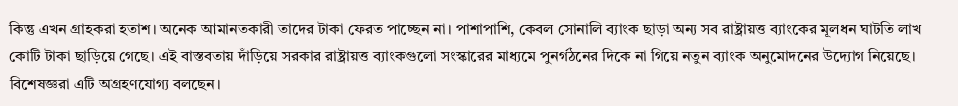কিন্তু এখন গ্রাহকরা হতাশ। অনেক আমানতকারী তাদের টাকা ফেরত পাচ্ছেন না। পাশাপাশি, কেবল সোনালি ব্যাংক ছাড়া অন্য সব রাষ্ট্রায়ত্ত ব্যাংকের মূলধন ঘাটতি লাখ কোটি টাকা ছাড়িয়ে গেছে। এই বাস্তবতায় দাঁড়িয়ে সরকার রাষ্ট্রায়ত্ত ব্যাংকগুলো সংস্কারের মাধ্যমে পুনর্গঠনের দিকে না গিয়ে নতুন ব্যাংক অনুমোদনের উদ্যোগ নিয়েছে। বিশেষজ্ঞরা এটি অগ্রহণযোগ্য বলছেন।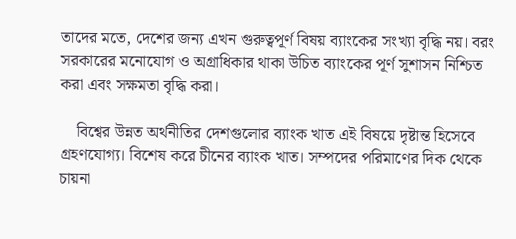তাদের মতে, দেশের জন্য এখন গুরুত্বপূর্ণ বিষয় ব্যাংকের সংখ্যা বৃদ্ধি নয়। বরং সরকারের মনোযোগ ও অগ্রাধিকার থাকা উচিত ব্যাংকের পূর্ণ সুশাসন নিশ্চিত করা এবং সক্ষমতা বৃদ্ধি করা।

    বিশ্বের উন্নত অর্থনীতির দেশগুলোর ব্যাংক খাত এই বিষয়ে দৃষ্টান্ত হিসেবে গ্রহণযোগ্য। বিশেষ করে চীনের ব্যাংক খাত। সম্পদের পরিমাণের দিক থেকে চায়না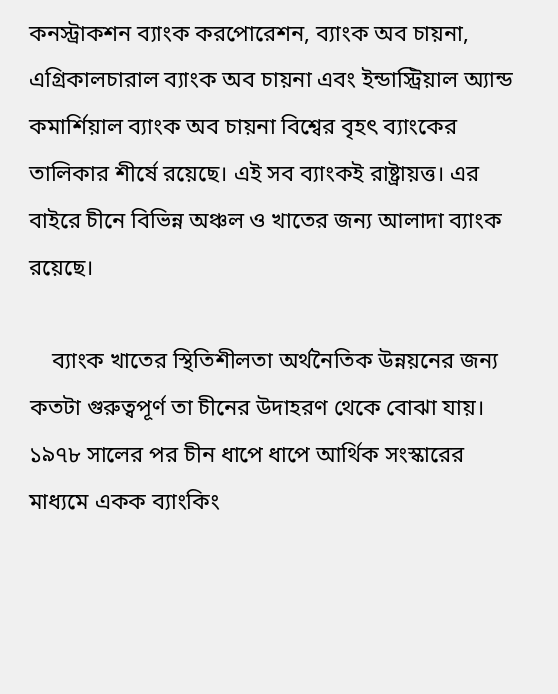কনস্ট্রাকশন ব্যাংক করপোরেশন, ব্যাংক অব চায়না, এগ্রিকালচারাল ব্যাংক অব চায়না এবং ইন্ডাস্ট্রিয়াল অ্যান্ড কমার্শিয়াল ব্যাংক অব চায়না বিশ্বের বৃহৎ ব্যাংকের তালিকার শীর্ষে রয়েছে। এই সব ব্যাংকই রাষ্ট্রায়ত্ত। এর বাইরে চীনে বিভিন্ন অঞ্চল ও খাতের জন্য আলাদা ব্যাংক রয়েছে।

    ব্যাংক খাতের স্থিতিশীলতা অর্থনৈতিক উন্নয়নের জন্য কতটা গুরুত্বপূর্ণ তা চীনের উদাহরণ থেকে বোঝা যায়। ১৯৭৮ সালের পর চীন ধাপে ধাপে আর্থিক সংস্কারের মাধ্যমে একক ব্যাংকিং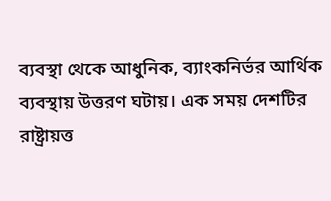ব্যবস্থা থেকে আধুনিক, ব্যাংকনির্ভর আর্থিক ব্যবস্থায় উত্তরণ ঘটায়। এক সময় দেশটির রাষ্ট্রায়ত্ত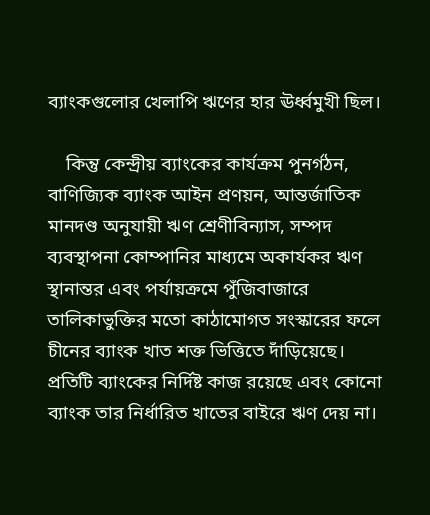ব্যাংকগুলোর খেলাপি ঋণের হার ঊর্ধ্বমুখী ছিল।

    কিন্তু কেন্দ্রীয় ব্যাংকের কার্যক্রম পুনর্গঠন, বাণিজ্যিক ব্যাংক আইন প্রণয়ন, আন্তর্জাতিক মানদণ্ড অনুযায়ী ঋণ শ্রেণীবিন্যাস, সম্পদ ব্যবস্থাপনা কোম্পানির মাধ্যমে অকার্যকর ঋণ স্থানান্তর এবং পর্যায়ক্রমে পুঁজিবাজারে তালিকাভুক্তির মতো কাঠামোগত সংস্কারের ফলে চীনের ব্যাংক খাত শক্ত ভিত্তিতে দাঁড়িয়েছে। প্রতিটি ব্যাংকের নির্দিষ্ট কাজ রয়েছে এবং কোনো ব্যাংক তার নির্ধারিত খাতের বাইরে ঋণ দেয় না।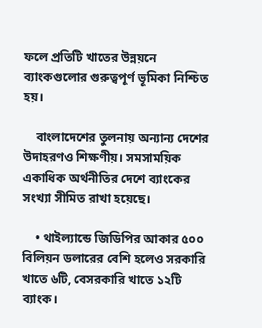ফলে প্রতিটি খাতের উন্নয়নে ব্যাংকগুলোর গুরুত্বপূর্ণ ভূমিকা নিশ্চিত হয়।

    বাংলাদেশের তুলনায় অন্যান্য দেশের উদাহরণও শিক্ষণীয়। সমসাময়িক একাধিক অর্থনীতির দেশে ব্যাংকের সংখ্যা সীমিত রাখা হয়েছে।

    • থাইল্যান্ডে জিডিপির আকার ৫০০ বিলিয়ন ডলারের বেশি হলেও সরকারি খাতে ৬টি, বেসরকারি খাতে ১২টি ব্যাংক।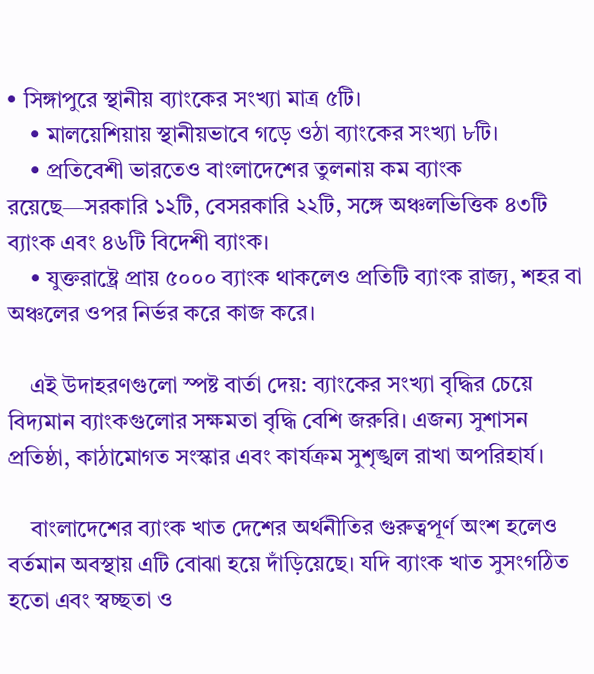• সিঙ্গাপুরে স্থানীয় ব্যাংকের সংখ্যা মাত্র ৫টি।
    • মালয়েশিয়ায় স্থানীয়ভাবে গড়ে ওঠা ব্যাংকের সংখ্যা ৮টি।
    • প্রতিবেশী ভারতেও বাংলাদেশের তুলনায় কম ব্যাংক রয়েছে—সরকারি ১২টি, বেসরকারি ২২টি, সঙ্গে অঞ্চলভিত্তিক ৪৩টি ব্যাংক এবং ৪৬টি বিদেশী ব্যাংক।
    • যুক্তরাষ্ট্রে প্রায় ৫০০০ ব্যাংক থাকলেও প্রতিটি ব্যাংক রাজ্য, শহর বা অঞ্চলের ওপর নির্ভর করে কাজ করে।

    এই উদাহরণগুলো স্পষ্ট বার্তা দেয়: ব্যাংকের সংখ্যা বৃদ্ধির চেয়ে বিদ্যমান ব্যাংকগুলোর সক্ষমতা বৃদ্ধি বেশি জরুরি। এজন্য সুশাসন প্রতিষ্ঠা, কাঠামোগত সংস্কার এবং কার্যক্রম সুশৃঙ্খল রাখা অপরিহার্য।

    বাংলাদেশের ব্যাংক খাত দেশের অর্থনীতির গুরুত্বপূর্ণ অংশ হলেও বর্তমান অবস্থায় এটি বোঝা হয়ে দাঁড়িয়েছে। যদি ব্যাংক খাত সুসংগঠিত হতো এবং স্বচ্ছতা ও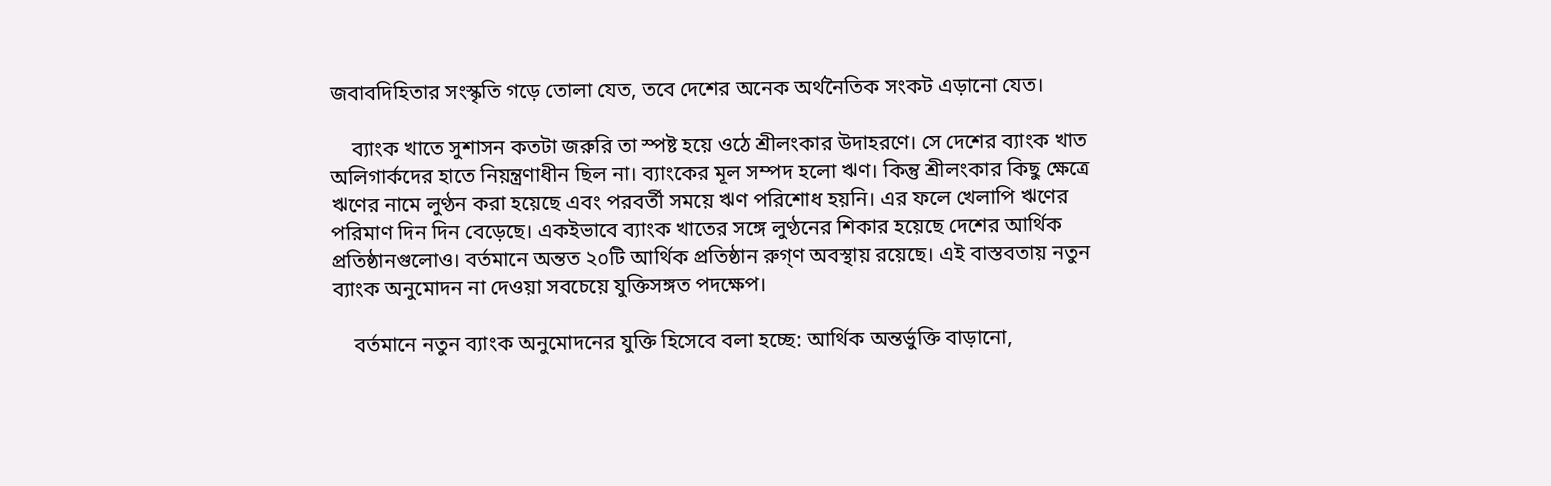জবাবদিহিতার সংস্কৃতি গড়ে তোলা যেত, তবে দেশের অনেক অর্থনৈতিক সংকট এড়ানো যেত।

    ব্যাংক খাতে সুশাসন কতটা জরুরি তা স্পষ্ট হয়ে ওঠে শ্রীলংকার উদাহরণে। সে দেশের ব্যাংক খাত অলিগার্কদের হাতে নিয়ন্ত্রণাধীন ছিল না। ব্যাংকের মূল সম্পদ হলো ঋণ। কিন্তু শ্রীলংকার কিছু ক্ষেত্রে ঋণের নামে লুণ্ঠন করা হয়েছে এবং পরবর্তী সময়ে ঋণ পরিশোধ হয়নি। এর ফলে খেলাপি ঋণের পরিমাণ দিন দিন বেড়েছে। একইভাবে ব্যাংক খাতের সঙ্গে লুণ্ঠনের শিকার হয়েছে দেশের আর্থিক প্রতিষ্ঠানগুলোও। বর্তমানে অন্তত ২০টি আর্থিক প্রতিষ্ঠান রুগ্‌ণ অবস্থায় রয়েছে। এই বাস্তবতায় নতুন ব্যাংক অনুমোদন না দেওয়া সবচেয়ে যুক্তিসঙ্গত পদক্ষেপ।

    বর্তমানে নতুন ব্যাংক অনুমোদনের যুক্তি হিসেবে বলা হচ্ছে: আর্থিক অন্তর্ভুক্তি বাড়ানো,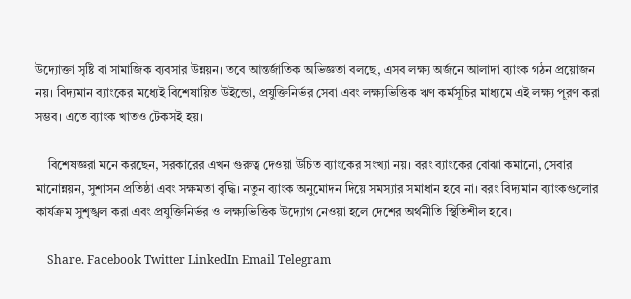উদ্যোক্তা সৃষ্টি বা সামাজিক ব্যবসার উন্নয়ন। তবে আন্তর্জাতিক অভিজ্ঞতা বলছে, এসব লক্ষ্য অর্জনে আলাদা ব্যাংক গঠন প্রয়োজন নয়। বিদ্যমান ব্যাংকের মধ্যেই বিশেষায়িত উইন্ডো, প্রযুক্তিনির্ভর সেবা এবং লক্ষ্যভিত্তিক ঋণ কর্মসূচির মাধ্যমে এই লক্ষ্য পূরণ করা সম্ভব। এতে ব্যাংক খাতও টেকসই হয়।

    বিশেষজ্ঞরা মনে করছেন, সরকারের এখন গুরুত্ব দেওয়া উচিত ব্যাংকের সংখ্যা নয়। বরং ব্যাংকের বোঝা কমানো, সেবার মানোন্নয়ন, সুশাসন প্রতিষ্ঠা এবং সক্ষমতা বৃদ্ধি। নতুন ব্যাংক অনুমোদন দিয়ে সমস্যার সমাধান হবে না। বরং বিদ্যমান ব্যাংকগুলোর কার্যক্রম সুশৃঙ্খল করা এবং প্রযুক্তিনির্ভর ও লক্ষ্যভিত্তিক উদ্যোগ নেওয়া হলে দেশের অর্থনীতি স্থিতিশীল হবে।

    Share. Facebook Twitter LinkedIn Email Telegram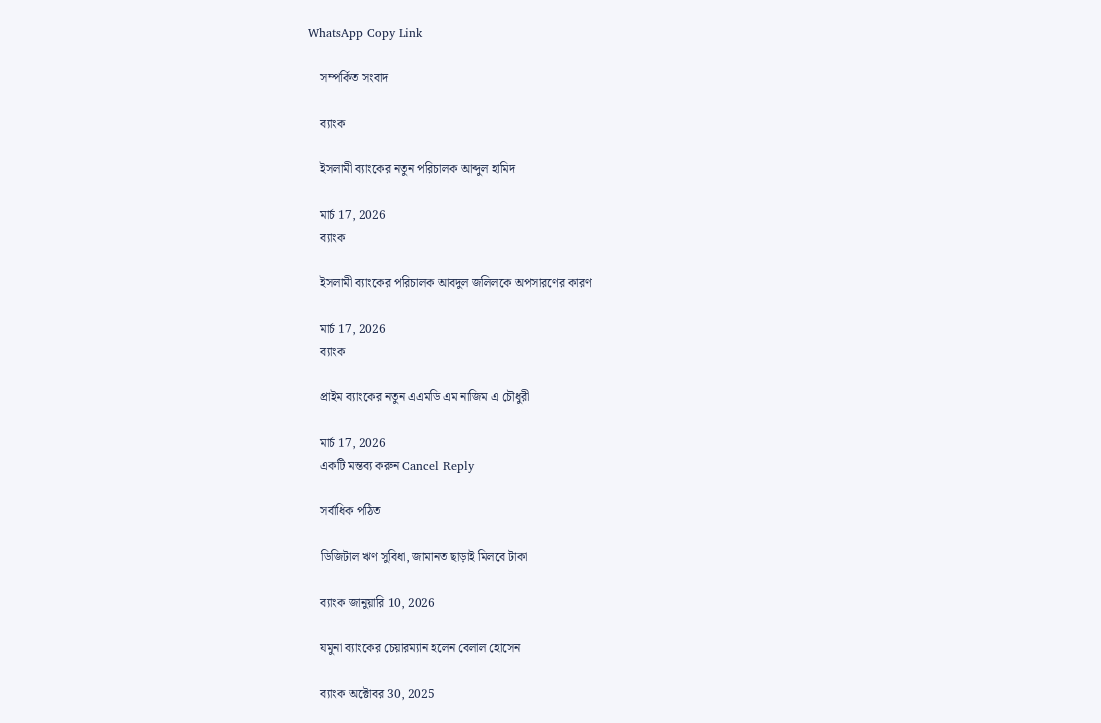WhatsApp Copy Link

    সম্পর্কিত সংবাদ

    ব্যাংক

    ইসলামী ব্যাংকের নতুন পরিচালক আব্দুল হামিদ

    মার্চ 17, 2026
    ব্যাংক

    ইসলামী ব্যাংকের পরিচালক আবদুল জলিলকে অপসারণের কারণ

    মার্চ 17, 2026
    ব্যাংক

    প্রাইম ব্যাংকের নতুন এএমডি এম নাজিম এ চৌধুরী

    মার্চ 17, 2026
    একটি মন্তব্য করুন Cancel Reply

    সর্বাধিক পঠিত

    ডিজিটাল ঋণ সুবিধা, জামানত ছাড়াই মিলবে টাকা

    ব্যাংক জানুয়ারি 10, 2026

    যমুনা ব্যাংকের চেয়ারম্যান হলেন বেলাল হোসেন

    ব্যাংক অক্টোবর 30, 2025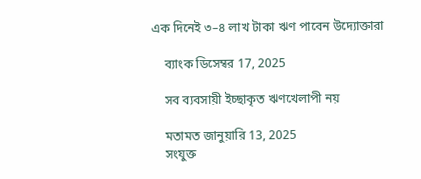এক দিনেই ৩–৪ লাখ টাকা ঋণ পাবেন উদ্যোক্তারা

    ব্যাংক ডিসেম্বর 17, 2025

    সব ব্যবসায়ী ইচ্ছাকৃত ঋণখেলাপী নয়

    মতামত জানুয়ারি 13, 2025
    সংযুক্ত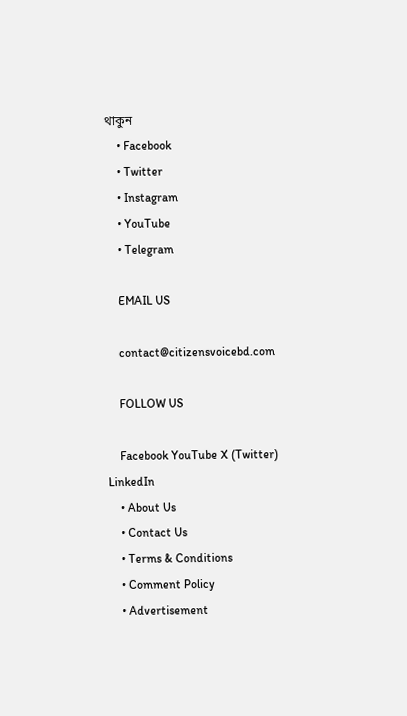থাকুন
    • Facebook
    • Twitter
    • Instagram
    • YouTube
    • Telegram

    EMAIL US

    contact@citizensvoicebd.com

    FOLLOW US

    Facebook YouTube X (Twitter) LinkedIn
    • About Us
    • Contact Us
    • Terms & Conditions
    • Comment Policy
    • Advertisement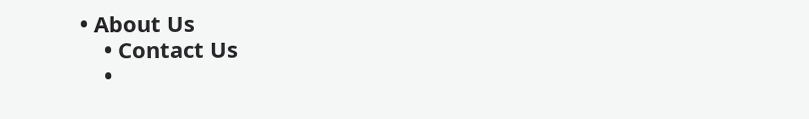• About Us
    • Contact Us
    •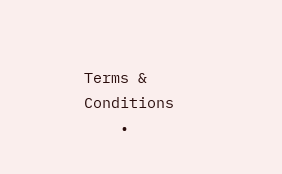Terms & Conditions
    •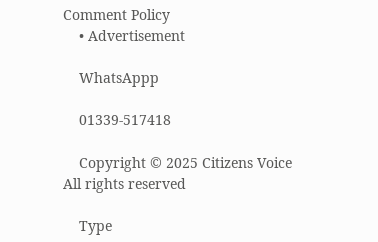Comment Policy
    • Advertisement

    WhatsAppp

    01339-517418

    Copyright © 2025 Citizens Voice All rights reserved

    Type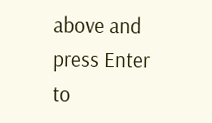above and press Enter to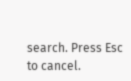search. Press Esc to cancel.